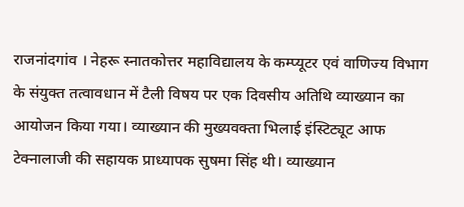राजनांदगांव । नेहरू स्नातकोत्तर महाविद्यालय के कम्प्यूटर एवं वाणिज्य विभाग के संयुक्त तत्वावधान में टैली विषय पर एक दिवसीय अतिथि व्याख्यान का आयोजन किया गया। व्याख्यान की मुख्यवक्ता भिलाई इंस्टिट्यूट आफ टेक्नालाजी की सहायक प्राध्यापक सुषमा सिंह थी। व्याख्यान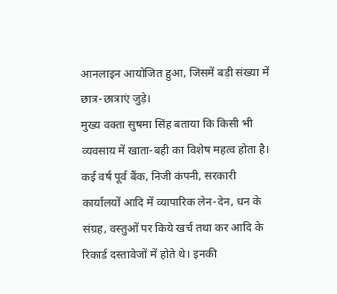आनलाइन आयोजित हुआ, जिसमें बड़ी संख्या में छात्र-छात्राएं जुड़े।
मुख्य वक्ता सुषमा सिंह बताया कि किसी भी व्यवसाय में खाता-बही का विशेष महत्व होता है। कई वर्ष पूर्व बैंक, निजी कंपनी, सरकारी कार्यालयों आदि में व्यापारिक लेन-देन, धन के संग्रह, वस्तुओं पर किये खर्च तथा कर आदि के रिकार्ड दस्तावेजों में होते थे। इनकी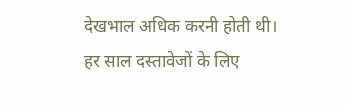देखभाल अधिक करनी होती थी। हर साल दस्तावेजों के लिए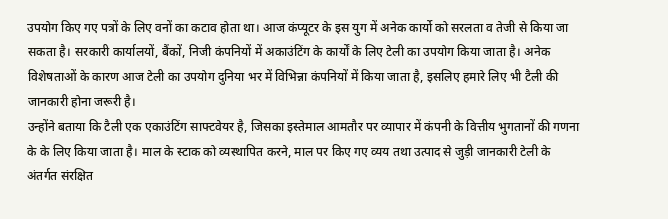उपयोग किए गए पत्रों के लिए वनों का कटाव होता था। आज कंप्यूटर के इस युग में अनेक कार्यो को सरलता व तेजी से किया जा सकता है। सरकारी कार्यालयों, बैंकों, निजी कंपनियों में अकाउंटिंग के कार्यों के लिए टेली का उपयोग किया जाता है। अनेक विशेषताओं के कारण आज टेली का उपयोग दुनिया भर में विभिन्ना कंपनियों में किया जाता है, इसलिए हमारे लिए भी टैली की जानकारी होना जरूरी है।
उन्होंने बताया कि टैली एक एकाउंटिंग साफ्टवेयर है, जिसका इस्तेमाल आमतौर पर व्यापार में कंपनी के वित्तीय भुगतानों की गणना के के लिए किया जाता है। माल के स्टाक को व्यस्थापित करने, माल पर किए गए व्यय तथा उत्पाद से जुड़ी जानकारी टेली के अंतर्गत संरक्षित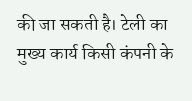की जा सकती है। टेली का मुख्य कार्य किसी कंपनी के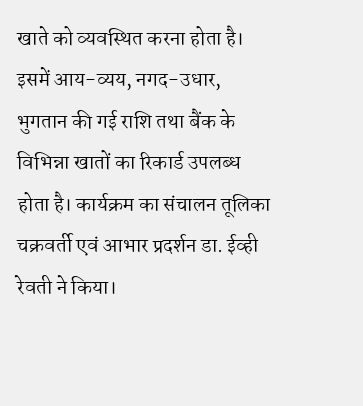खाते को व्यवस्थित करना होता है। इसमें आय-व्यय, नगद-उधार, भुगतान की गई राशि तथा बैंक के विभिन्ना खातों का रिकार्ड उपलब्ध होता है। कार्यक्रम का संचालन तूलिका चक्रवर्ती एवं आभार प्रदर्शन डा. ईव्ही रेवती ने किया।